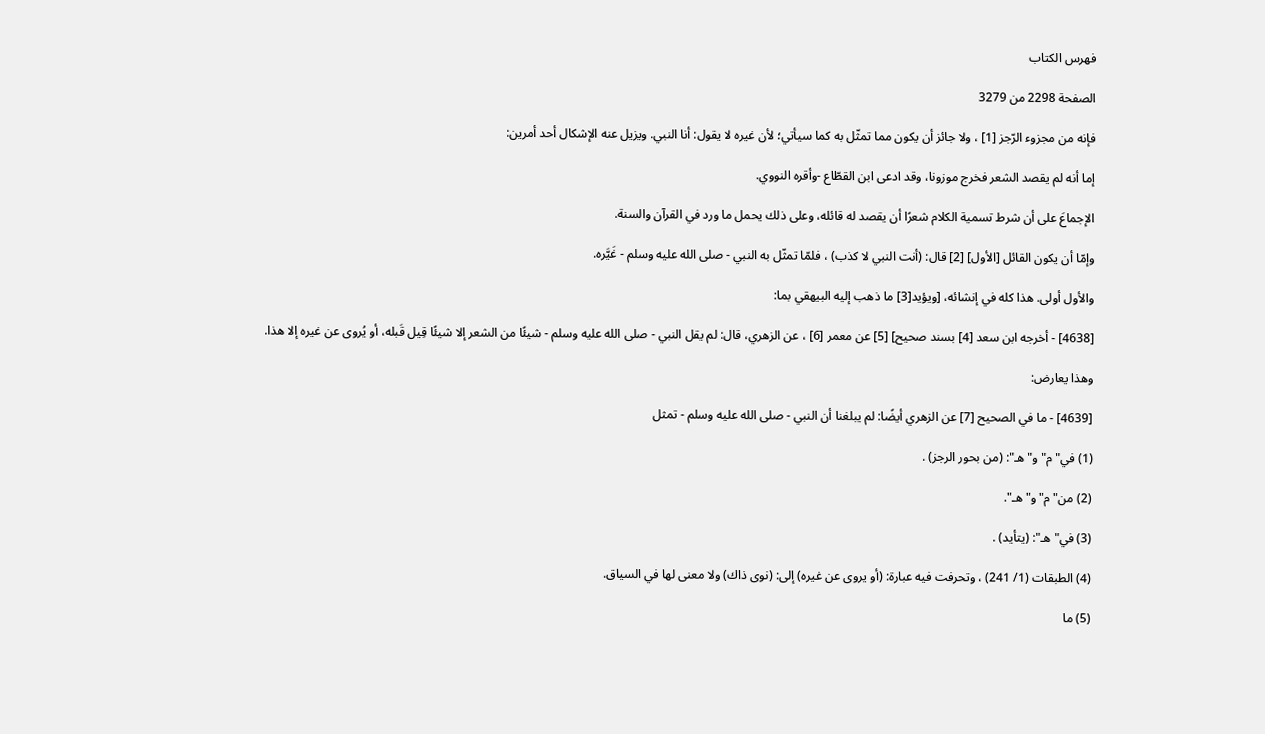فهرس الكتاب

الصفحة 2298 من 3279

فإنه من مجزوء الرّجز [1] ، ولا جائز أن يكون مما تمثّل به كما سيأتي؛ لأن غيره لا يقول: أنا النبي. ويزيل عنه الإشكال أحد أمرين:

إما أنه لم يقصد الشعر فخرج موزونا، وقد ادعى ابن القطّاع -وأقره النووي.

الإجماعَ على أن شرط تسمية الكلام شعرًا أن يقصد له قائله، وعلى ذلك يحمل ما ورد في القرآن والسنة.

وإمّا أن يكون القائل [الأول] [2] قال: (أنت النبي لا كذب) ، فلمّا تمثّل به النبي - صلى الله عليه وسلم - غَيَّره.

والأول أولى. هذا كله في إنشائه، [ويؤيد[3] ما ذهب إليه البيهقي بما:

[4638] - أخرجه ابن سعد [4] بسند صحيح] [5] عن معمر [6] ، عن الزهري، قال: لم يقل النبي - صلى الله عليه وسلم - شيئًا من الشعر إلا شيئًا قِيل قَبله، أو يُروى عن غيره إلا هذا.

وهذا يعارض:

[4639] - ما في الصحيح [7] عن الزهري أيضًا: لم يبلغنا أن النبي - صلى الله عليه وسلم - تمثل

(1) في"م"و"هـ": (من بحور الرجز) .

(2) من"م"و"هـ".

(3) في"هـ": (يتأيد) .

(4) الطبقات (1/ 241) ، وتحرفت فيه عبارة: (أو يروى عن غيره) إلى: (نوى ذاك) ولا معنى لها في السياق.

(5) ما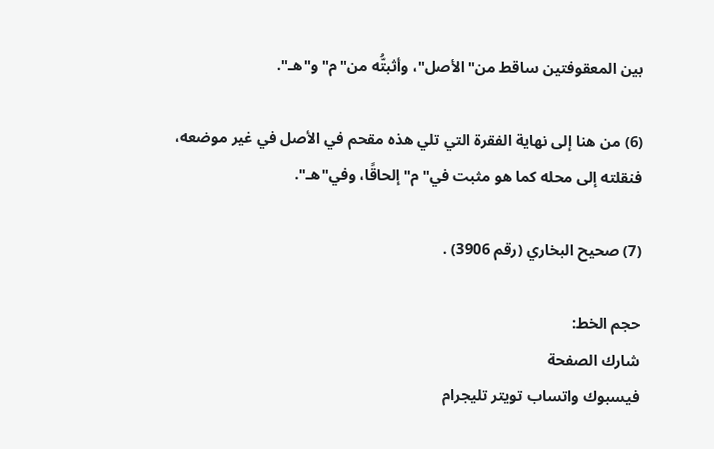بين المعقوفتين ساقط من"الأصل"، وأثبتُّه من"م"و"هـ".

(6) من هنا إلى نهاية الفقرة التي تلي هذه مقحم في الأصل في غير موضعه، فنقلته إلى محله كما هو مثبت في"م"إلحاقًا، وفي"هـ".

(7) صحيح البخاري (رقم 3906) .

حجم الخط:
شارك الصفحة
فيسبوك واتساب تويتر تليجرام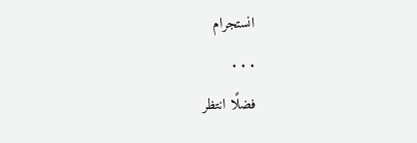انستجرام
. . .
فضلًا انتظر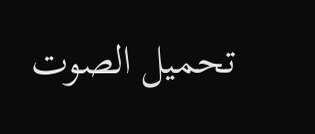تحميل الصوت